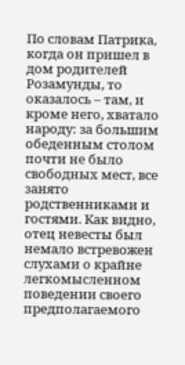По словам Патрика, когда он пришел в дом родителей Розамунды, то оказалось – там, и кроме него, хватало народу: за большим обеденным столом почти не было свободных мест, все занято родственниками и гостями. Как видно, отец невесты был немало встревожен слухами о крайне легкомысленном поведении своего предполагаемого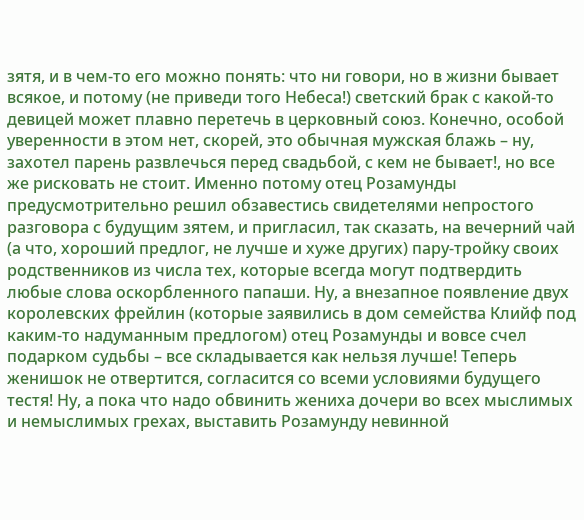зятя, и в чем-то его можно понять: что ни говори, но в жизни бывает всякое, и потому (не приведи того Небеса!) светский брак с какой-то девицей может плавно перетечь в церковный союз. Конечно, особой уверенности в этом нет, скорей, это обычная мужская блажь – ну, захотел парень развлечься перед свадьбой, с кем не бывает!, но все же рисковать не стоит. Именно потому отец Розамунды предусмотрительно решил обзавестись свидетелями непростого разговора с будущим зятем, и пригласил, так сказать, на вечерний чай (а что, хороший предлог, не лучше и хуже других) пару-тройку своих родственников из числа тех, которые всегда могут подтвердить любые слова оскорбленного папаши. Ну, а внезапное появление двух королевских фрейлин (которые заявились в дом семейства Клийф под каким-то надуманным предлогом) отец Розамунды и вовсе счел подарком судьбы – все складывается как нельзя лучше! Теперь женишок не отвертится, согласится со всеми условиями будущего тестя! Ну, а пока что надо обвинить жениха дочери во всех мыслимых и немыслимых грехах, выставить Розамунду невинной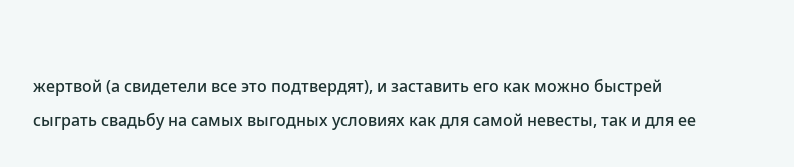жертвой (а свидетели все это подтвердят), и заставить его как можно быстрей сыграть свадьбу на самых выгодных условиях как для самой невесты, так и для ее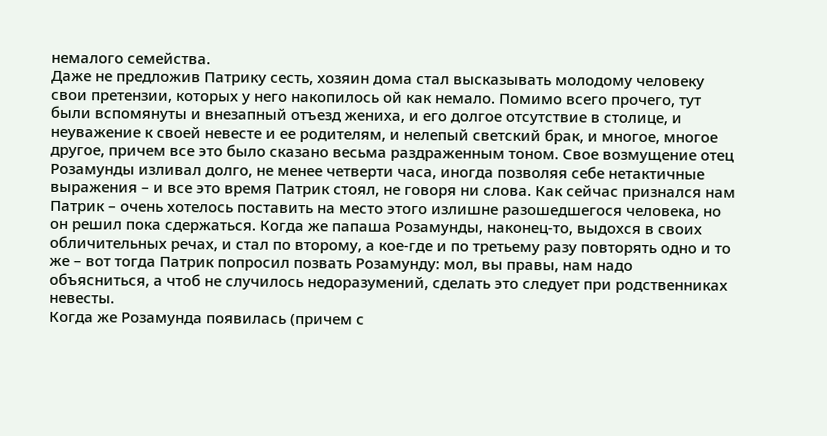немалого семейства.
Даже не предложив Патрику сесть, хозяин дома стал высказывать молодому человеку свои претензии, которых у него накопилось ой как немало. Помимо всего прочего, тут были вспомянуты и внезапный отъезд жениха, и его долгое отсутствие в столице, и неуважение к своей невесте и ее родителям, и нелепый светский брак, и многое, многое другое, причем все это было сказано весьма раздраженным тоном. Свое возмущение отец Розамунды изливал долго, не менее четверти часа, иногда позволяя себе нетактичные выражения – и все это время Патрик стоял, не говоря ни слова. Как сейчас признался нам Патрик – очень хотелось поставить на место этого излишне разошедшегося человека, но он решил пока сдержаться. Когда же папаша Розамунды, наконец-то, выдохся в своих обличительных речах, и стал по второму, а кое-где и по третьему разу повторять одно и то же – вот тогда Патрик попросил позвать Розамунду: мол, вы правы, нам надо объясниться, а чтоб не случилось недоразумений, сделать это следует при родственниках невесты.
Когда же Розамунда появилась (причем с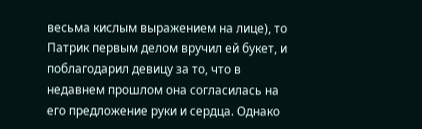весьма кислым выражением на лице), то Патрик первым делом вручил ей букет, и поблагодарил девицу за то, что в недавнем прошлом она согласилась на его предложение руки и сердца. Однако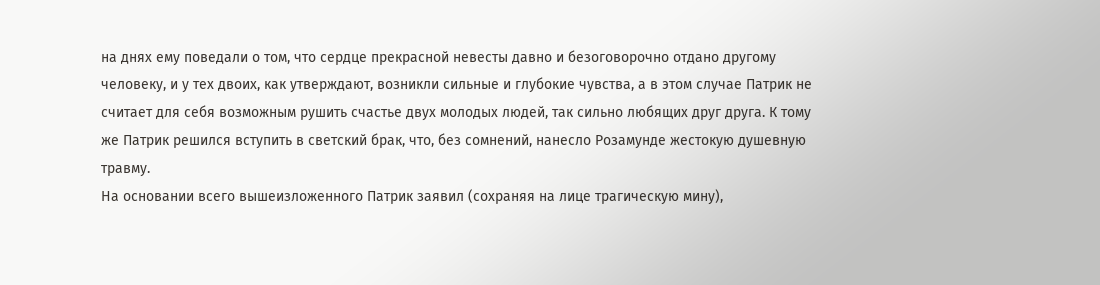на днях ему поведали о том, что сердце прекрасной невесты давно и безоговорочно отдано другому человеку, и у тех двоих, как утверждают, возникли сильные и глубокие чувства, а в этом случае Патрик не считает для себя возможным рушить счастье двух молодых людей, так сильно любящих друг друга. К тому же Патрик решился вступить в светский брак, что, без сомнений, нанесло Розамунде жестокую душевную травму.
На основании всего вышеизложенного Патрик заявил (сохраняя на лице трагическую мину),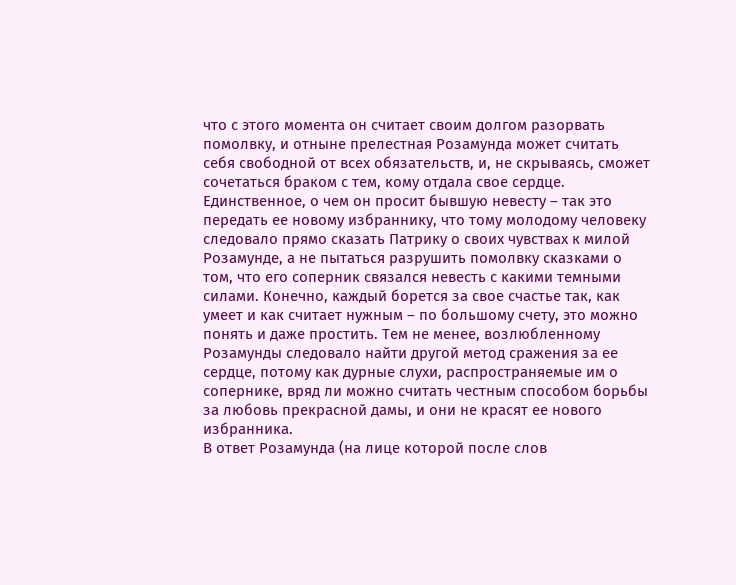что с этого момента он считает своим долгом разорвать помолвку, и отныне прелестная Розамунда может считать себя свободной от всех обязательств, и, не скрываясь, сможет сочетаться браком с тем, кому отдала свое сердце. Единственное, о чем он просит бывшую невесту – так это передать ее новому избраннику, что тому молодому человеку следовало прямо сказать Патрику о своих чувствах к милой Розамунде, а не пытаться разрушить помолвку сказками о том, что его соперник связался невесть с какими темными силами. Конечно, каждый борется за свое счастье так, как умеет и как считает нужным – по большому счету, это можно понять и даже простить. Тем не менее, возлюбленному Розамунды следовало найти другой метод сражения за ее сердце, потому как дурные слухи, распространяемые им о сопернике, вряд ли можно считать честным способом борьбы за любовь прекрасной дамы, и они не красят ее нового избранника.
В ответ Розамунда (на лице которой после слов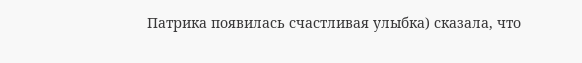Патрика появилась счастливая улыбка) сказала, что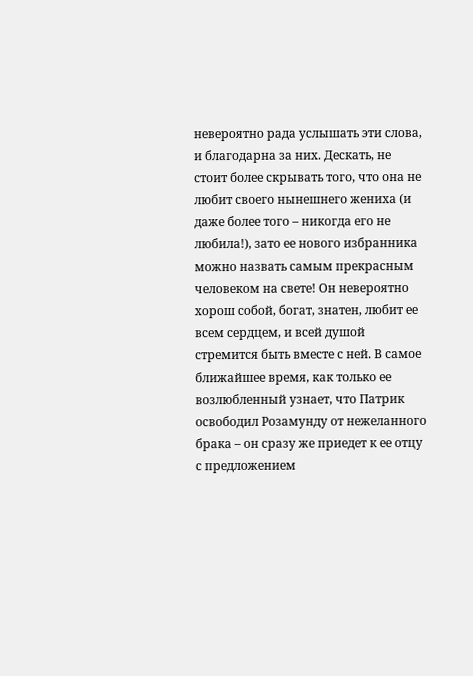невероятно рада услышать эти слова, и благодарна за них. Дескать, не стоит более скрывать того, что она не любит своего нынешнего жениха (и даже более того – никогда его не любила!), зато ее нового избранника можно назвать самым прекрасным человеком на свете! Он невероятно хорош собой, богат, знатен, любит ее всем сердцем, и всей душой стремится быть вместе с ней. В самое ближайшее время, как только ее возлюбленный узнает, что Патрик освободил Розамунду от нежеланного брака – он сразу же приедет к ее отцу с предложением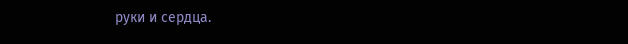руки и сердца.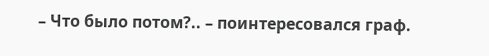– Что было потом?.. – поинтересовался граф.